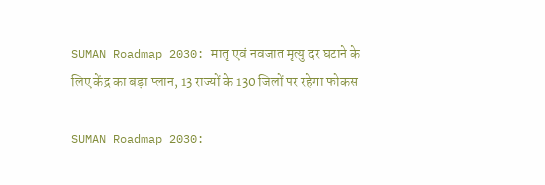SUMAN Roadmap 2030: मातृ एवं नवजात मृत्यु दर घटाने के लिए केंद्र का बड़ा प्लान, 13 राज्यों के 130 जिलों पर रहेगा फोकस

SUMAN Roadmap 2030: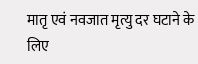मातृ एवं नवजात मृत्यु दर घटाने के लिए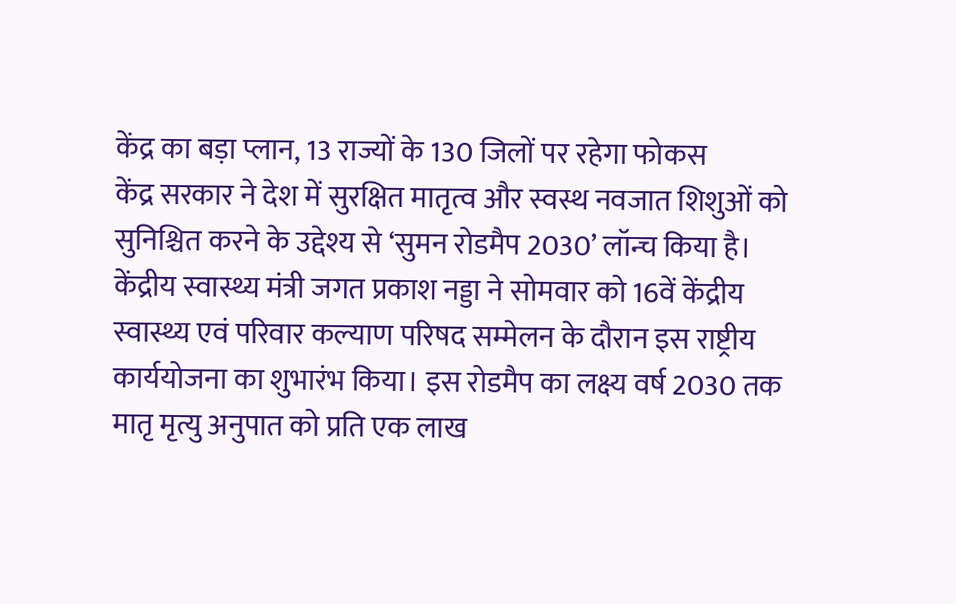केंद्र का बड़ा प्लान, 13 राज्यों के 130 जिलों पर रहेगा फोकस
केंद्र सरकार ने देश में सुरक्षित मातृत्व और स्वस्थ नवजात शिशुओं को सुनिश्चित करने के उद्देश्य से ‘सुमन रोडमैप 2030’ लॉन्च किया है। केंद्रीय स्वास्थ्य मंत्री जगत प्रकाश नड्डा ने सोमवार को 16वें केंद्रीय स्वास्थ्य एवं परिवार कल्याण परिषद सम्मेलन के दौरान इस राष्ट्रीय कार्ययोजना का शुभारंभ किया। इस रोडमैप का लक्ष्य वर्ष 2030 तक मातृ मृत्यु अनुपात को प्रति एक लाख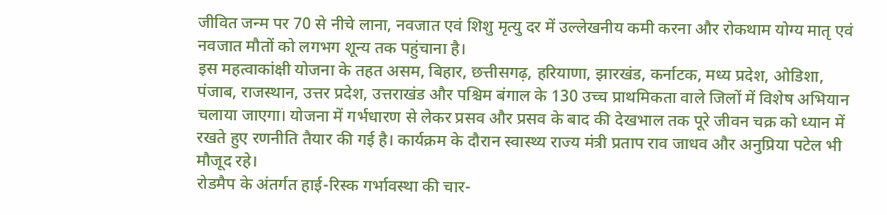जीवित जन्म पर 70 से नीचे लाना, नवजात एवं शिशु मृत्यु दर में उल्लेखनीय कमी करना और रोकथाम योग्य मातृ एवं नवजात मौतों को लगभग शून्य तक पहुंचाना है।
इस महत्वाकांक्षी योजना के तहत असम, बिहार, छत्तीसगढ़, हरियाणा, झारखंड, कर्नाटक, मध्य प्रदेश, ओडिशा, पंजाब, राजस्थान, उत्तर प्रदेश, उत्तराखंड और पश्चिम बंगाल के 130 उच्च प्राथमिकता वाले जिलों में विशेष अभियान चलाया जाएगा। योजना में गर्भधारण से लेकर प्रसव और प्रसव के बाद की देखभाल तक पूरे जीवन चक्र को ध्यान में रखते हुए रणनीति तैयार की गई है। कार्यक्रम के दौरान स्वास्थ्य राज्य मंत्री प्रताप राव जाधव और अनुप्रिया पटेल भी मौजूद रहे।
रोडमैप के अंतर्गत हाई-रिस्क गर्भावस्था की चार-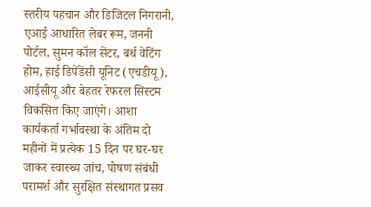स्तरीय पहचान और डिजिटल निगरानी, एआई आधारित लेबर रूम, जननी पोर्टल, सुमन कॉल सेंटर, बर्थ वेटिंग होम, हाई डिपेंडेंसी यूनिट (एचडीयू), आईसीयू और बेहतर रेफरल सिस्टम विकसित किए जाएंगे। आशा कार्यकर्ता गर्भावस्था के अंतिम दो महीनों में प्रत्येक 15 दिन पर घर-घर जाकर स्वास्थ्य जांच, पोषण संबंधी परामर्श और सुरक्षित संस्थागत प्रसव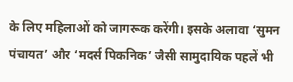के लिए महिलाओं को जागरूक करेंगी। इसके अलावा ‘सुमन पंचायत’ और ‘मदर्स पिकनिक’ जैसी सामुदायिक पहलें भी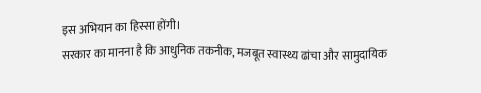इस अभियान का हिस्सा होंगी।
सरकार का मानना है कि आधुनिक तकनीक, मजबूत स्वास्थ्य ढांचा और सामुदायिक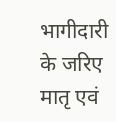भागीदारी के जरिए मातृ एवं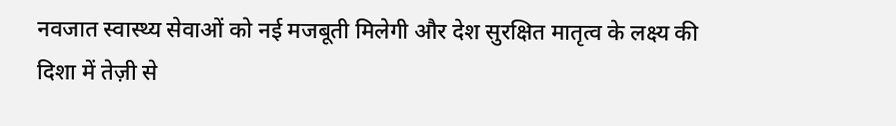नवजात स्वास्थ्य सेवाओं को नई मजबूती मिलेगी और देश सुरक्षित मातृत्व के लक्ष्य की दिशा में तेज़ी से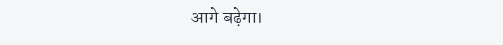आगे बढ़ेगा।